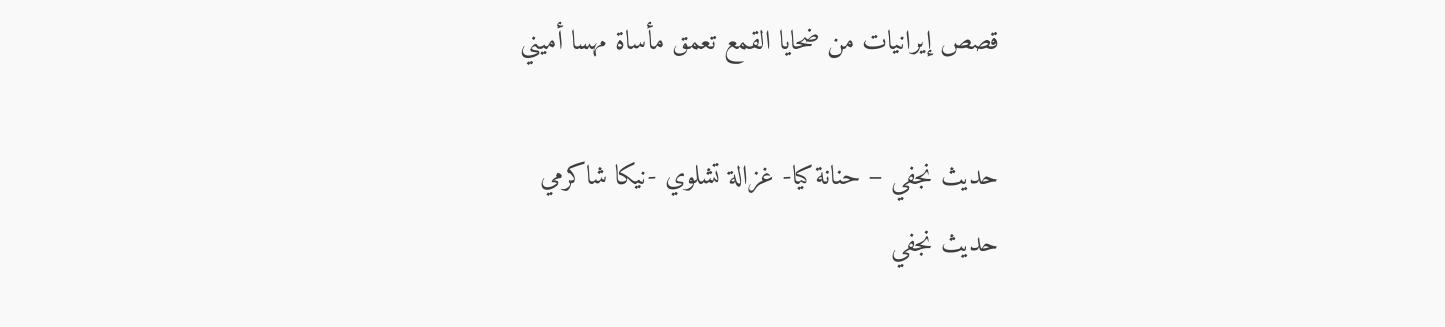قصص إيرانيات من ضحايا القمع تعمق مأساة مهسا أميني

حديث نجفي – حنانة كيا- غزالة تشلوي -نيكا شاكرمي
حديث نجفي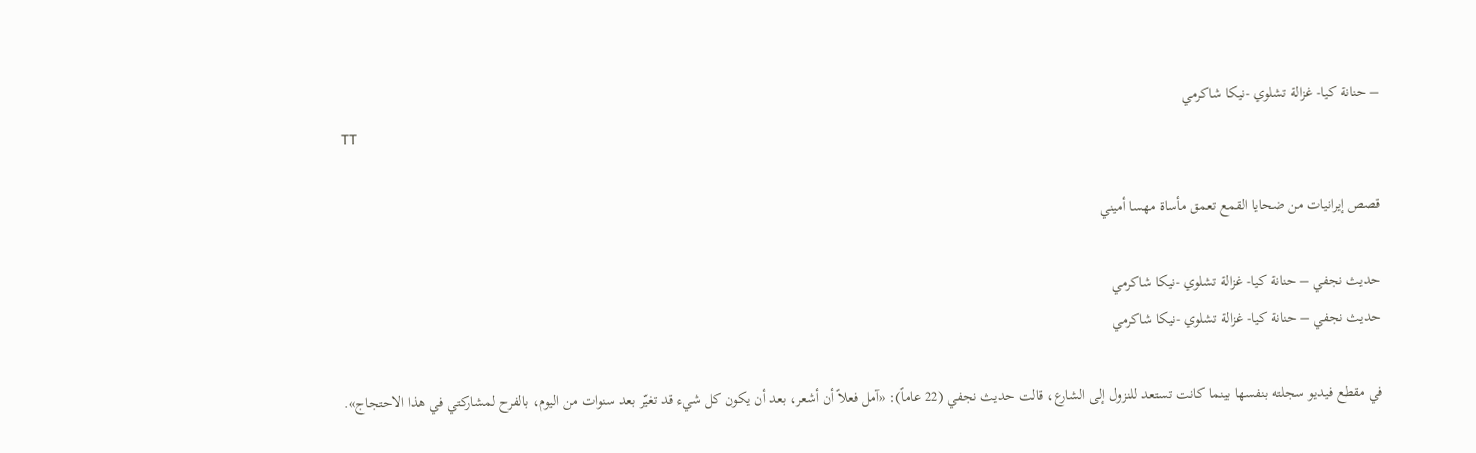– حنانة كيا- غزالة تشلوي -نيكا شاكرمي
TT

قصص إيرانيات من ضحايا القمع تعمق مأساة مهسا أميني

حديث نجفي – حنانة كيا- غزالة تشلوي -نيكا شاكرمي
حديث نجفي – حنانة كيا- غزالة تشلوي -نيكا شاكرمي

في مقطع فيديو سجلته بنفسها بينما كانت تستعد للنزول إلى الشارع، قالت حديث نجفي (22 عاماً): «آمل فعلاً أن أشعر، بعد أن يكون كل شيء قد تغيّر بعد سنوات من اليوم، بالفرح لمشاركتي في هذا الاحتجاج».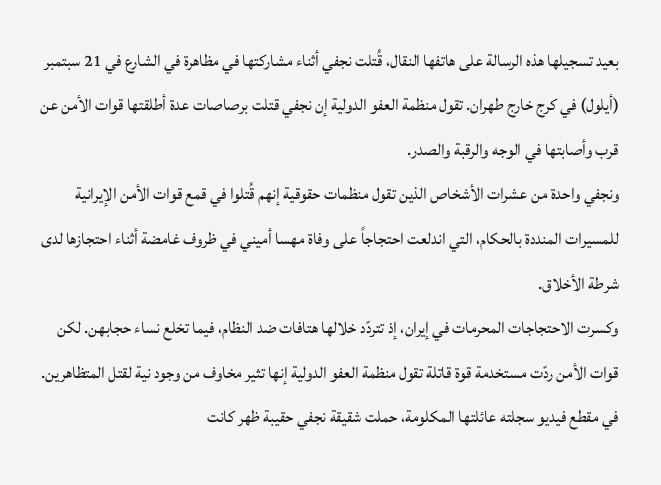بعيد تسجيلها هذه الرسالة على هاتفها النقال، قُتلت نجفي أثناء مشاركتها في مظاهرة في الشارع في 21 سبتمبر (أيلول) في كرج خارج طهران. تقول منظمة العفو الدولية إن نجفي قتلت برصاصات عدة أطلقتها قوات الأمن عن قرب وأصابتها في الوجه والرقبة والصدر.
ونجفي واحدة من عشرات الأشخاص الذين تقول منظمات حقوقية إنهم قُتلوا في قمع قوات الأمن الإيرانية للمسيرات المنددة بالحكام، التي اندلعت احتجاجاً على وفاة مهسا أميني في ظروف غامضة أثناء احتجازها لدى شرطة الأخلاق.
وكسرت الاحتجاجات المحرمات في إيران، إذ تتردّد خلالها هتافات ضد النظام، فيما تخلع نساء حجابهن. لكن قوات الأمن ردّت مستخدمة قوة قاتلة تقول منظمة العفو الدولية إنها تثير مخاوف من وجود نية لقتل المتظاهرين. في مقطع فيديو سجلته عائلتها المكلومة، حملت شقيقة نجفي حقيبة ظهر كانت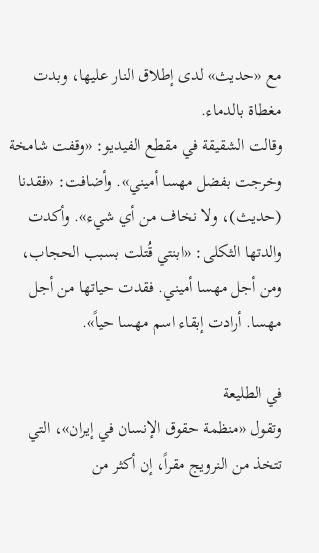مع «حديث» لدى إطلاق النار عليها، وبدت مغطاة بالدماء.
وقالت الشقيقة في مقطع الفيديو: «وقفت شامخة وخرجت بفضل مهسا أميني». وأضافت: «فقدنا (حديث)، ولا نخاف من أي شيء». وأكدت والدتها الثكلى: «ابنتي قُتلت بسبب الحجاب، ومن أجل مهسا أميني. فقدت حياتها من أجل مهسا. أرادت إبقاء اسم مهسا حياً».

في الطليعة
وتقول «منظمة حقوق الإنسان في إيران»، التي تتخذ من النرويج مقراً، إن أكثر من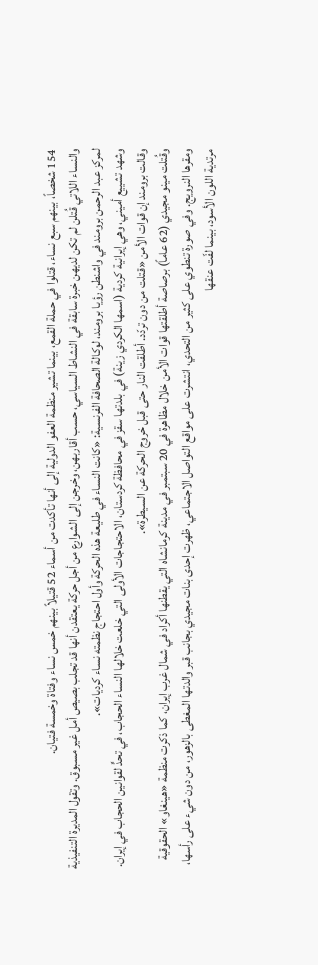154 شخصاً، بينهم سبع نساء، قتلوا في حملة القمع، بينما تشير منظمة العفو الدولية إلى أنها تأكدت من أسماء 52 قتيلاً بينهم خمس نساء وفتاة وخمسة فتيان.
والنساء اللاتي قُتلن لم تكن لديهن خبرة سابقة في النشاط السياسي، حسب أقاربهن، وخرجن إلى الشوارع من أجل حركة يعتقدن أنها قد تجلب بصيص أمل غير مسبوق. وتقول المديرة التنفيذية لمركز عبد الرحمن برومند في واشنطن رؤيا برومند، لوكالة الصحافة الفرنسية: «كانت النساء في طليعة هذه الحركة وأول احتجاج نظمته نساء كرديات».
وشهد تشييع أميني، وهي إيرانية كردية (اسمها الكردي زينة) في بلدتها سقز في محافظة كردستان، الاحتجاجات الأولى التي خلعت خلالها النساء الحجاب، في تحدٍّ لقوانين الحجاب في إيران. وقالت برومند إن قوات الأمن «قتلت من دون تردّد. أطلقت النار حتى قبل خروج الحركة عن السيطرة».
وقُتلت مينو مجيدي (62 عاماً) برصاصة أطلقتها قوات الأمن خلال مظاهرة في 20 سبتمبر في مدينة كرمانشاه التي يقطنها أكراد في شمال غرب إيران، كما ذكرت منظمة «هينغاو» الحقوقية ومقرها النرويج. وفي صورة تنطوي على كثير من التحدي، انتشرت على مواقع التواصل الاجتماعي، ظهرت إحدى بنات مجيدي بجانب قبر والدتها المغطى بالزهور، من دون شيء على رأسها، مرتدية اللون الأسود، بينما لفّت عنقها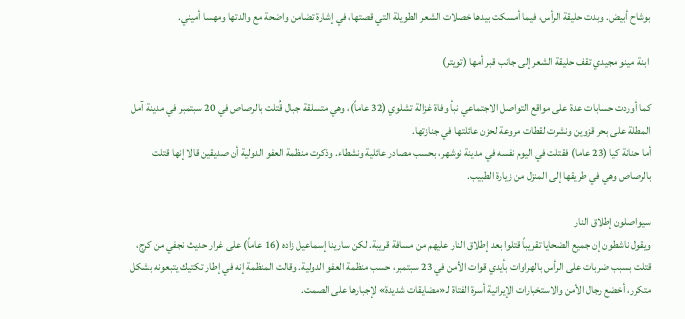بوشاح أبيض. وبدت حليقة الرأس، فيما أمسكت بيدها خصلات الشعر الطويلة التي قصتها، في إشارة تضامن واضحة مع والدتها ومهسا أميني.

 ابنة مينو مجيدي تقف حليقة الشعر إلى جانب قبر أمها (تويتر)

كما أوردت حسابات عدة على مواقع التواصل الاجتماعي نبأ وفاة غزالة تشلوي (32 عاماً)، وهي متسلقة جبال قُتلت بالرصاص في 20 سبتمبر في مدينة آمل المطلة على بحر قزوين ونشرت لقطات مروعة لحزن عائلتها في جنازتها.
أما حنانة كيا (23 عاما) فقتلت في اليوم نفسه في مدينة نوشهر، بحسب مصادر عائلية ونشطاء. وذكرت منظمة العفو الدولية أن صديقين قالا إنها قتلت بالرصاص وهي في طريقها إلى المنزل من زيارة الطبيب.

سيواصلون إطلاق النار
ويقول ناشطون إن جميع الضحايا تقريباً قتلوا بعد إطلاق النار عليهم من مسافة قريبة. لكن سارينا إسماعيل زاده (16 عاماً) على غرار حديث نجفي من كرج، قتلت بسبب ضربات على الرأس بالهراوات بأيدي قوات الأمن في 23 سبتمبر، حسب منظمة العفو الدولية. وقالت المنظمة إنه في إطار تكتيك يتبعونه بشكل متكرر، أخضع رجال الأمن والاستخبارات الإيرانية أسرة الفتاة لـ«مضايقات شديدة» لإجبارها على الصمت.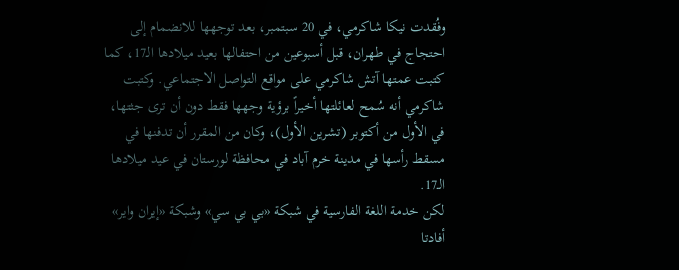وفُقدت نيكا شاكرمي، في 20 سبتمبر، بعد توجهها للانضمام إلى احتجاج في طهران، قبل أسبوعين من احتفالها بعيد ميلادها الـ17، كما كتبت عمتها آتش شاكرمي على مواقع التواصل الاجتماعي. وكتبت شاكرمي أنه سُمح لعائلتها أخيراً برؤية وجهها فقط دون أن ترى جثتها، في الأول من أكتوبر (تشرين الأول)، وكان من المقرر أن تدفنها في مسقط رأسها في مدينة خرم آباد في محافظة لورستان في عيد ميلادها الـ17.
لكن خدمة اللغة الفارسية في شبكة «بي بي سي» وشبكة «إيران واير» أفادتا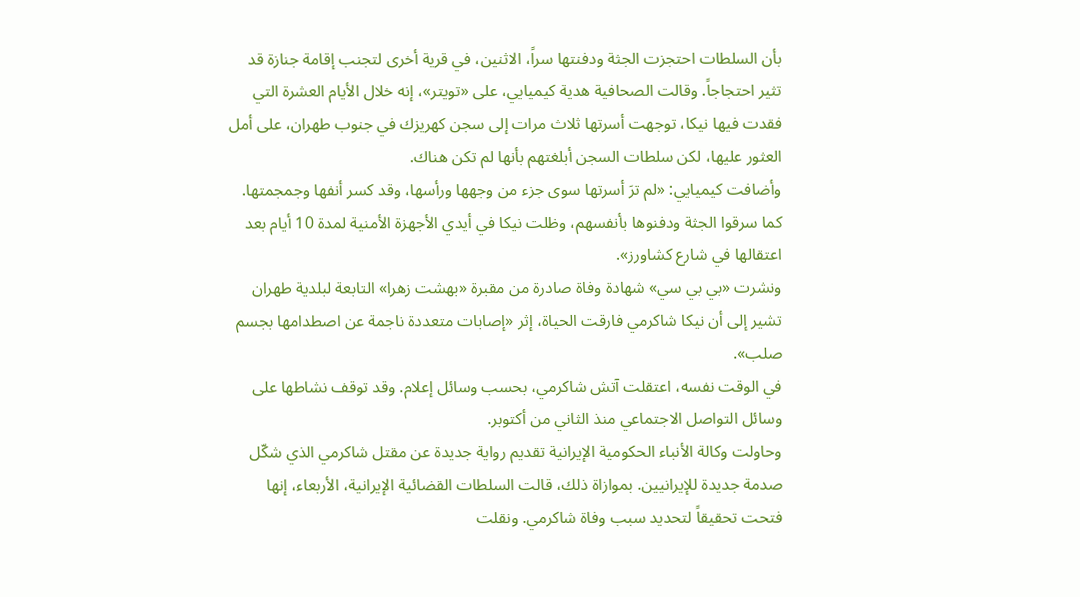بأن السلطات احتجزت الجثة ودفنتها سراً، الاثنين، في قرية أخرى لتجنب إقامة جنازة قد تثير احتجاجاً. وقالت الصحافية هدية كيميايي، على «تويتر»، إنه خلال الأيام العشرة التي فقدت فيها نيكا، توجهت أسرتها ثلاث مرات إلى سجن كهريزك في جنوب طهران، على أمل العثور عليها، لكن سلطات السجن أبلغتهم بأنها لم تكن هناك.
وأضافت كيميايي: «لم ترَ أسرتها سوى جزء من وجهها ورأسها، وقد كسر أنفها وجمجمتها. كما سرقوا الجثة ودفنوها بأنفسهم، وظلت نيكا في أيدي الأجهزة الأمنية لمدة 10 أيام بعد اعتقالها في شارع كشاورز».
ونشرت «بي بي سي» شهادة وفاة صادرة من مقبرة «بهشت زهرا» التابعة لبلدية طهران تشير إلى أن نيكا شاكرمي فارقت الحياة، إثر «إصابات متعددة ناجمة عن اصطدامها بجسم صلب».
في الوقت نفسه، اعتقلت آتش شاكرمي، بحسب وسائل إعلام. وقد توقف نشاطها على وسائل التواصل الاجتماعي منذ الثاني من أكتوبر.
وحاولت وكالة الأنباء الحكومية الإيرانية تقديم رواية جديدة عن مقتل شاكرمي الذي شكّل صدمة جديدة للإيرانيين. بموازاة ذلك، قالت السلطات القضائية الإيرانية، الأربعاء، إنها فتحت تحقيقاً لتحديد سبب وفاة شاكرمي. ونقلت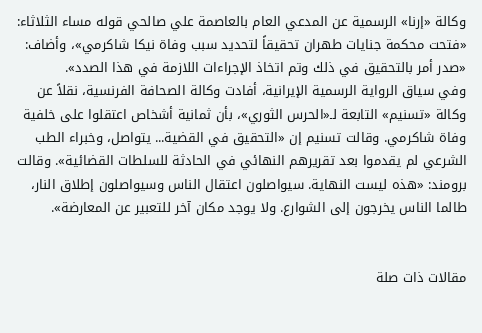وكالة «إرنا» الرسمية عن المدعي العام بالعاصمة علي صالحي قوله مساء الثلاثاء: «فتحت محكمة جنايات طهران تحقيقاً لتحديد سبب وفاة نيكا شاكرمي»، وأضاف: «صدر أمر بالتحقيق في ذلك وتم اتخاذ الإجراءات اللازمة في هذا الصدد».
وفي سياق الرواية الرسمية الإيرانية، أفادت وكالة الصحافة الفرنسية، نقلاً عن وكالة «تسنيم» التابعة لـ«الحرس الثوري»، بأن ثمانية أشخاص اعتقلوا على خلفية وفاة شاكرمي. وقالت تسنيم إن «التحقيق في القضية... يتواصل، وخبراء الطب الشرعي لم يقدموا بعد تقريرهم النهائي في الحادثة للسلطات القضائية». وقالت برومند: «هذه ليست النهاية. سيواصلون اعتقال الناس وسيواصلون إطلاق النار، طالما الناس يخرجون إلى الشوارع. ولا يوجد مكان آخر للتعبير عن المعارضة».


مقالات ذات صلة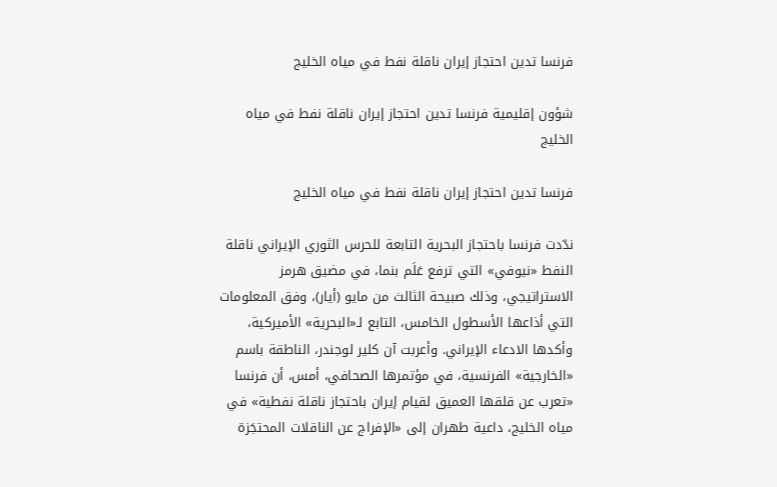فرنسا تدين احتجاز إيران ناقلة نفط في مياه الخليج

شؤون إقليمية فرنسا تدين احتجاز إيران ناقلة نفط في مياه الخليج

فرنسا تدين احتجاز إيران ناقلة نفط في مياه الخليج

ندّدت فرنسا باحتجاز البحرية التابعة للحرس الثوري الإيراني ناقلة النفط «نيوفي» التي ترفع عَلَم بنما، في مضيق هرمز الاستراتيجي، وذلك صبيحة الثالث من مايو (أيار)، وفق المعلومات التي أذاعها الأسطول الخامس، التابع لـ«البحرية» الأميركية، وأكدها الادعاء الإيراني. وأعربت آن كلير لوجندر، الناطقة باسم «الخارجية» الفرنسية، في مؤتمرها الصحافي، أمس، أن فرنسا «تعرب عن قلقها العميق لقيام إيران باحتجاز ناقلة نفطية» في مياه الخليج، داعية طهران إلى «الإفراج عن الناقلات المحتجَزة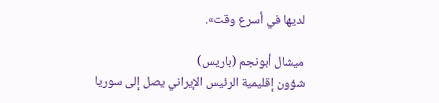لديها في أسرع وقت».

ميشال أبونجم (باريس)
شؤون إقليمية الرئيس الإيراني يصل إلى سوريا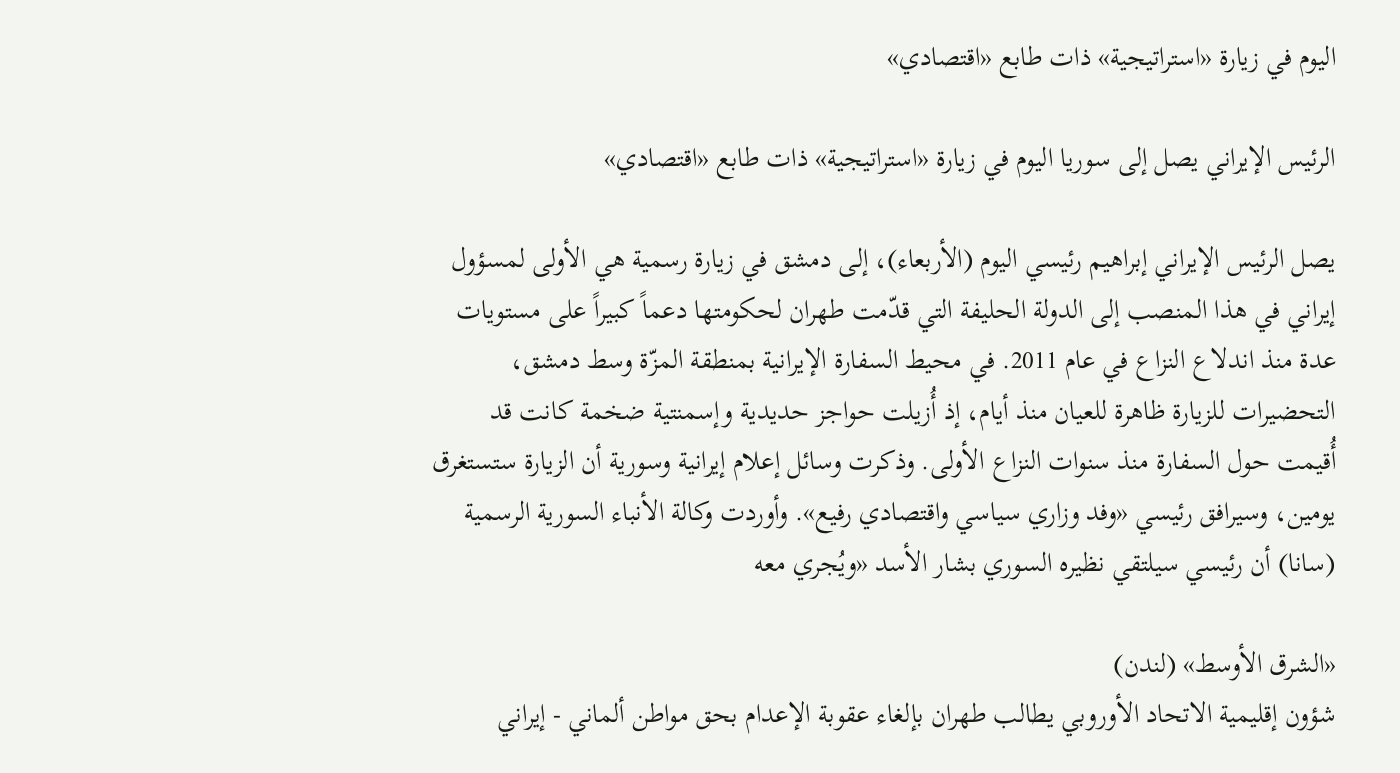اليوم في زيارة «استراتيجية» ذات طابع «اقتصادي»

الرئيس الإيراني يصل إلى سوريا اليوم في زيارة «استراتيجية» ذات طابع «اقتصادي»

يصل الرئيس الإيراني إبراهيم رئيسي اليوم (الأربعاء)، إلى دمشق في زيارة رسمية هي الأولى لمسؤول إيراني في هذا المنصب إلى الدولة الحليفة التي قدّمت طهران لحكومتها دعماً كبيراً على مستويات عدة منذ اندلاع النزاع في عام 2011. في محيط السفارة الإيرانية بمنطقة المزّة وسط دمشق، التحضيرات للزيارة ظاهرة للعيان منذ أيام، إذ أُزيلت حواجز حديدية وإسمنتية ضخمة كانت قد أُقيمت حول السفارة منذ سنوات النزاع الأولى. وذكرت وسائل إعلام إيرانية وسورية أن الزيارة ستستغرق يومين، وسيرافق رئيسي «وفد وزاري سياسي واقتصادي رفيع». وأوردت وكالة الأنباء السورية الرسمية (سانا) أن رئيسي سيلتقي نظيره السوري بشار الأسد «ويُجري معه

«الشرق الأوسط» (لندن)
شؤون إقليمية الاتحاد الأوروبي يطالب طهران بإلغاء عقوبة الإعدام بحق مواطن ألماني - إيراني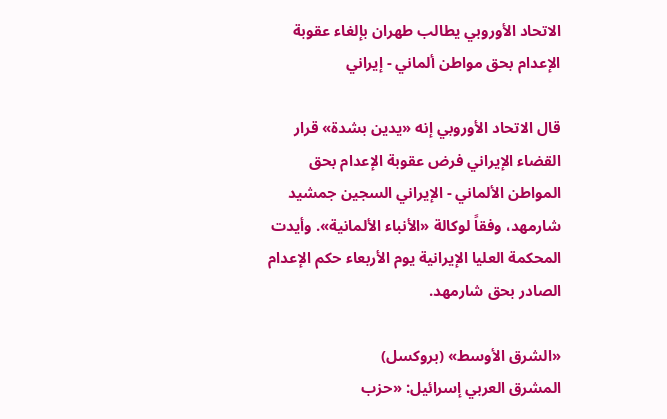الاتحاد الأوروبي يطالب طهران بإلغاء عقوبة الإعدام بحق مواطن ألماني - إيراني

قال الاتحاد الأوروبي إنه «يدين بشدة» قرار القضاء الإيراني فرض عقوبة الإعدام بحق المواطن الألماني - الإيراني السجين جمشيد شارمهد، وفقاً لوكالة «الأنباء الألمانية». وأيدت المحكمة العليا الإيرانية يوم الأربعاء حكم الإعدام الصادر بحق شارمهد.

«الشرق الأوسط» (بروكسل)
المشرق العربي إسرائيل: «حزب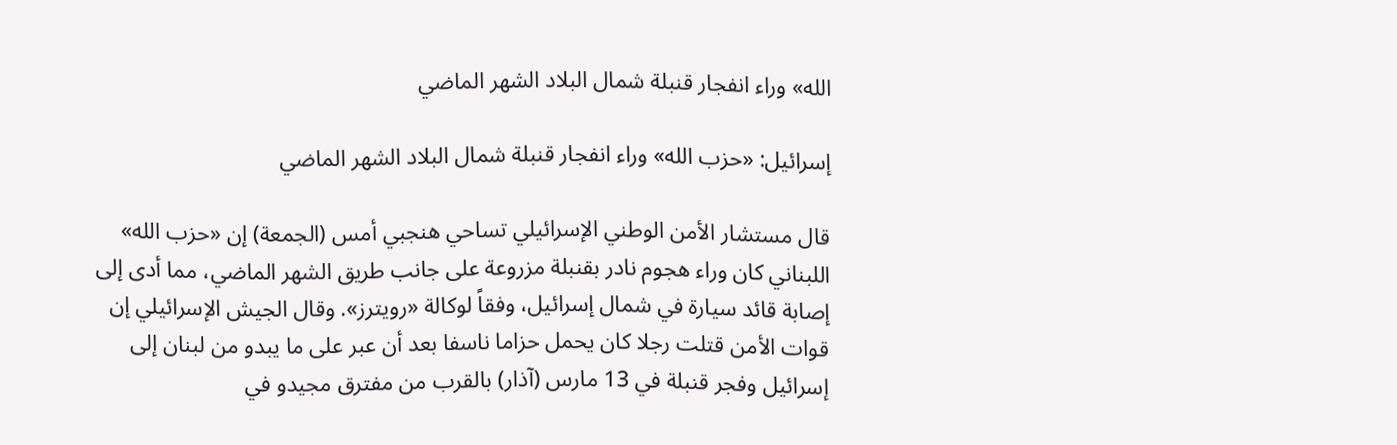الله» وراء انفجار قنبلة شمال البلاد الشهر الماضي

إسرائيل: «حزب الله» وراء انفجار قنبلة شمال البلاد الشهر الماضي

قال مستشار الأمن الوطني الإسرائيلي تساحي هنجبي أمس (الجمعة) إن «حزب الله» اللبناني كان وراء هجوم نادر بقنبلة مزروعة على جانب طريق الشهر الماضي، مما أدى إلى إصابة قائد سيارة في شمال إسرائيل، وفقاً لوكالة «رويترز». وقال الجيش الإسرائيلي إن قوات الأمن قتلت رجلا كان يحمل حزاما ناسفا بعد أن عبر على ما يبدو من لبنان إلى إسرائيل وفجر قنبلة في 13 مارس (آذار) بالقرب من مفترق مجيدو في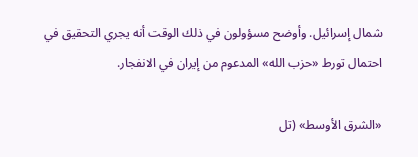شمال إسرائيل. وأوضح مسؤولون في ذلك الوقت أنه يجري التحقيق في احتمال تورط «حزب الله» المدعوم من إيران في الانفجار.

«الشرق الأوسط» (تل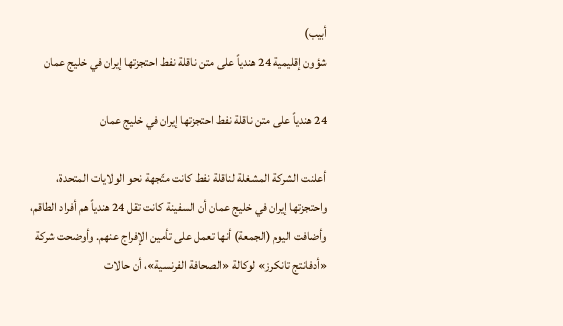أبيب)
شؤون إقليمية 24 هندياً على متن ناقلة نفط احتجزتها إيران في خليج عمان

24 هندياً على متن ناقلة نفط احتجزتها إيران في خليج عمان

أعلنت الشركة المشغلة لناقلة نفط كانت متّجهة نحو الولايات المتحدة، واحتجزتها إيران في خليج عمان أن السفينة كانت تقل 24 هندياً هم أفراد الطاقم، وأضافت اليوم (الجمعة) أنها تعمل على تأمين الإفراج عنهم. وأوضحت شركة «أدفانتج تانكرز» لوكالة «الصحافة الفرنسية»، أن حالات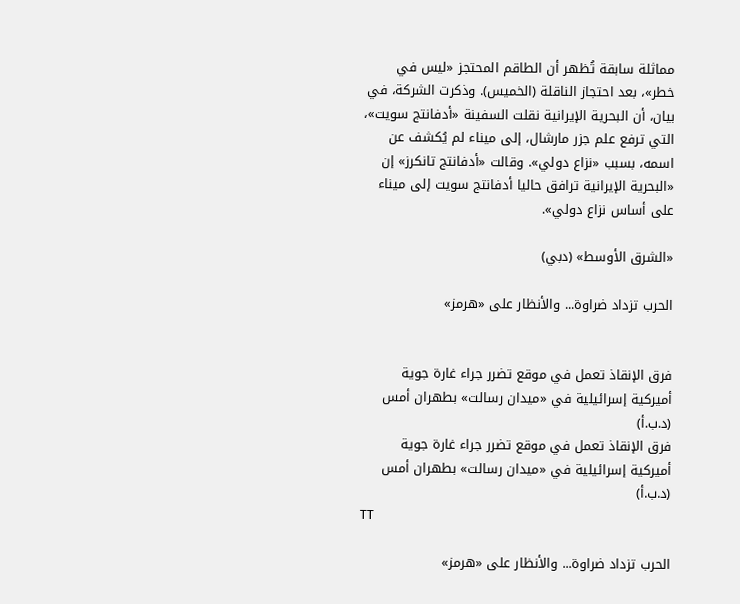مماثلة سابقة تُظهر أن الطاقم المحتجز «ليس في خطر»، بعد احتجاز الناقلة (الخميس). وذكرت الشركة، في بيان، أن البحرية الإيرانية نقلت السفينة «أدفانتج سويت»، التي ترفع علم جزر مارشال، إلى ميناء لم يُكشف عن اسمه، بسبب «نزاع دولي». وقالت «أدفانتج تانكرز» إن «البحرية الإيرانية ترافق حاليا أدفانتج سويت إلى ميناء على أساس نزاع دولي».

«الشرق الأوسط» (دبي)

الحرب تزداد ضراوة... والأنظار على «هرمز»


فرق الإنقاذ تعمل في موقع تضرر جراء غارة جوية أميركية إسرائيلية في «ميدان رسالت» بطهران أمس (د.ب.أ)
فرق الإنقاذ تعمل في موقع تضرر جراء غارة جوية أميركية إسرائيلية في «ميدان رسالت» بطهران أمس (د.ب.أ)
TT

الحرب تزداد ضراوة... والأنظار على «هرمز»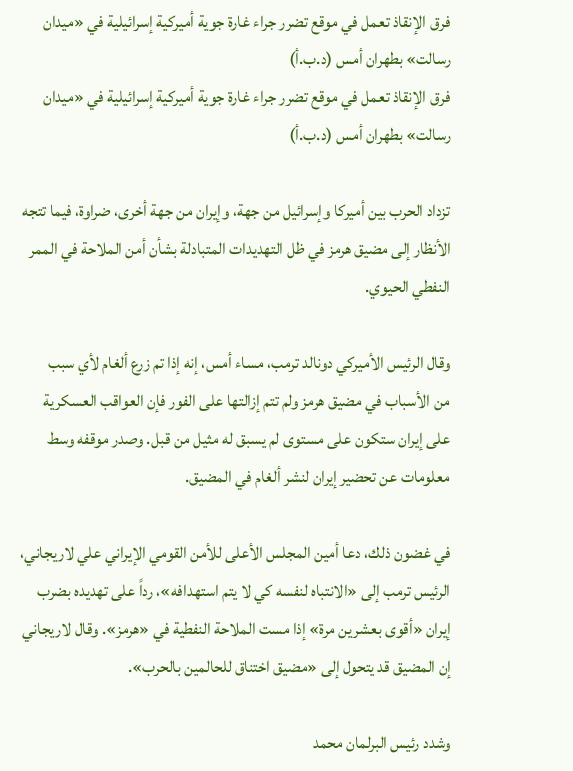فرق الإنقاذ تعمل في موقع تضرر جراء غارة جوية أميركية إسرائيلية في «ميدان رسالت» بطهران أمس (د.ب.أ)
فرق الإنقاذ تعمل في موقع تضرر جراء غارة جوية أميركية إسرائيلية في «ميدان رسالت» بطهران أمس (د.ب.أ)

تزداد الحرب بين أميركا وإسرائيل من جهة، وإيران من جهة أخرى، ضراوة، فيما تتجه الأنظار إلى مضيق هرمز في ظل التهديدات المتبادلة بشأن أمن الملاحة في الممر النفطي الحيوي.

وقال الرئيس الأميركي دونالد ترمب، مساء أمس، إنه إذا تم زرع ألغام ‌لأي ‌سبب من ‌الأسباب في مضيق هرمز ولم تتم إزالتها على ‌الفور ‌فإن العواقب ‌العسكرية على ‌إيران ‌ستكون على مستوى لم يسبق له مثيل من قبل. وصدر موقفه وسط معلومات عن تحضير إيران لنشر ألغام في المضيق.

في غضون ذلك، دعا أمين المجلس الأعلى للأمن القومي الإيراني علي لاريجاني، الرئيس ترمب إلى «الانتباه لنفسه كي لا يتم استهدافه»، رداً على تهديده بضرب إيران «أقوى بعشرين مرة» إذا مست الملاحة النفطية في «هرمز». وقال لاريجاني إن المضيق قد يتحول إلى «مضيق اختناق للحالمين بالحرب».

وشدد رئيس البرلمان محمد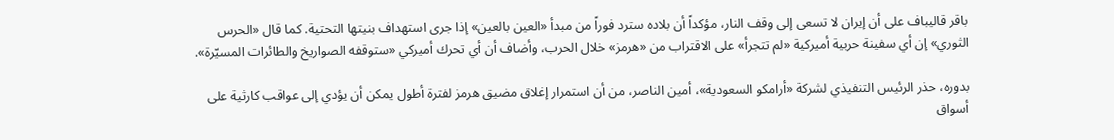باقر قاليباف على أن إيران لا تسعى إلى وقف النار، مؤكداً أن بلاده سترد فوراً من مبدأ «العين بالعين» إذا جرى استهداف بنيتها التحتية. كما قال «الحرس الثوري» إن أي سفينة حربية أميركية «لم تتجرأ» على الاقتراب من «هرمز» خلال الحرب، وأضاف أن أي تحرك أميركي «ستوقفه الصواريخ والطائرات المسيّرة».

بدوره، حذر الرئيس التنفيذي لشركة «أرامكو السعودية»، أمين الناصر، من أن استمرار إغلاق مضيق هرمز لفترة أطول يمكن أن يؤدي إلى عواقب كارثية على أسواق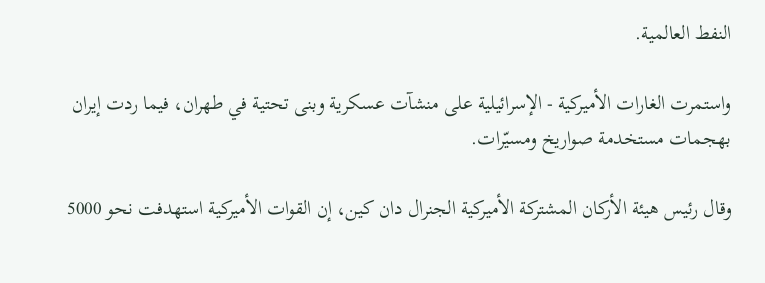النفط ‌العالمية.

واستمرت الغارات الأميركية - الإسرائيلية على منشآت عسكرية وبنى تحتية في طهران، فيما ردت إيران بهجمات مستخدمة صواريخ ومسيّرات.

وقال رئيس هيئة الأركان المشتركة الأميركية الجنرال دان كين، إن القوات الأميركية استهدفت نحو 5000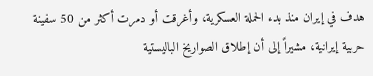هدف في إيران منذ بدء الحملة العسكرية، وأغرقت أو دمرت أكثر من 50 سفينة حربية إيرانية، مشيراً إلى أن إطلاق الصواريخ الباليستية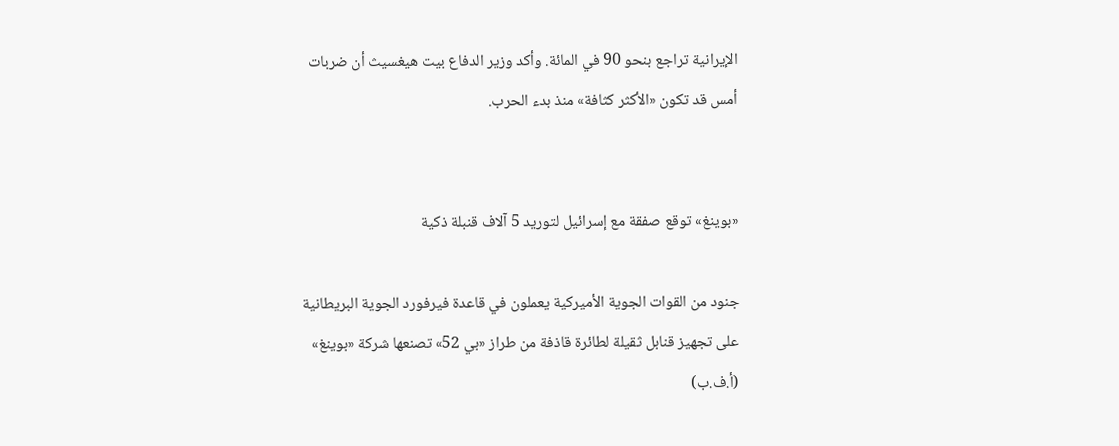الإيرانية تراجع بنحو 90 في المائة. وأكد وزير الدفاع بيت هيغسيث أن ضربات أمس قد تكون «الأكثر كثافة» منذ بدء الحرب.


«بوينغ» توقع صفقة مع إسرائيل لتوريد 5 آلاف قنبلة ذكية

جنود من القوات الجوية الأميركية يعملون في قاعدة فيرفورد الجوية البريطانية على تجهيز قنابل ثقيلة لطائرة قاذفة من طراز «بي 52» تصنعها شركة «بوينغ» (أ.ف.ب)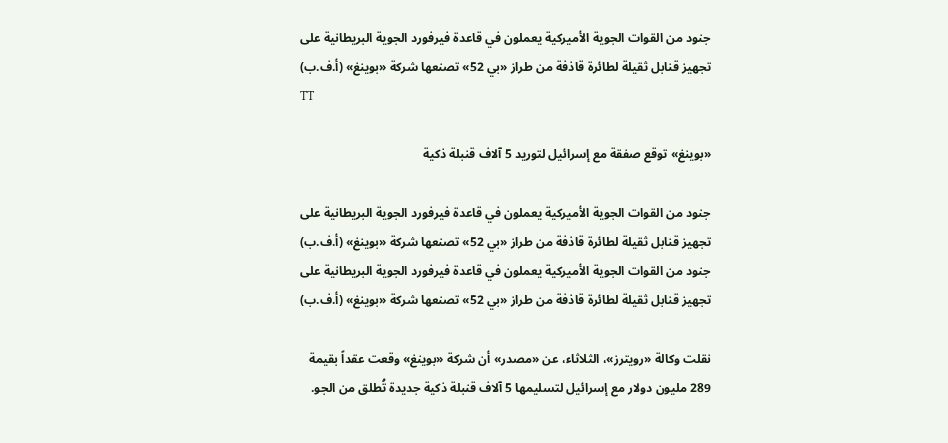جنود من القوات الجوية الأميركية يعملون في قاعدة فيرفورد الجوية البريطانية على تجهيز قنابل ثقيلة لطائرة قاذفة من طراز «بي 52» تصنعها شركة «بوينغ» (أ.ف.ب)
TT

«بوينغ» توقع صفقة مع إسرائيل لتوريد 5 آلاف قنبلة ذكية

جنود من القوات الجوية الأميركية يعملون في قاعدة فيرفورد الجوية البريطانية على تجهيز قنابل ثقيلة لطائرة قاذفة من طراز «بي 52» تصنعها شركة «بوينغ» (أ.ف.ب)
جنود من القوات الجوية الأميركية يعملون في قاعدة فيرفورد الجوية البريطانية على تجهيز قنابل ثقيلة لطائرة قاذفة من طراز «بي 52» تصنعها شركة «بوينغ» (أ.ف.ب)

نقلت وكالة «رويترز»، الثلاثاء، عن «مصدر» أن شركة «بوينغ» وقعت عقداً بقيمة 289 مليون ‌دولار مع ‌إسرائيل لتسليمها 5 آلاف قنبلة ذكية جديدة تُطلق من الجو.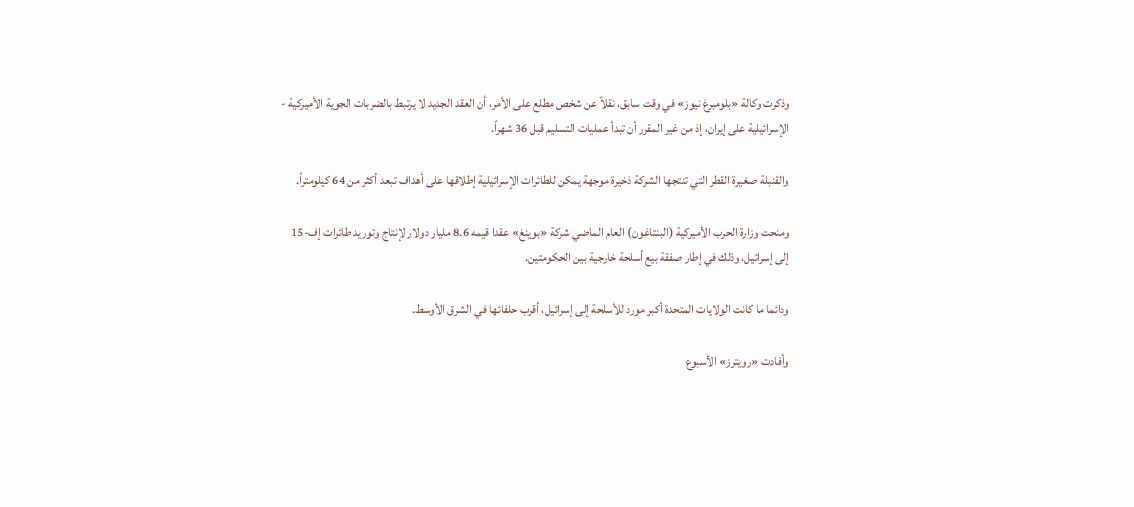وذكرت وكالة «بلومبرغ نيوز» في وقت سابق، نقلاً عن شخص ‌مطلع ‌على الأمر، أن العقد ‌الجديد لا يرتبط ‌بالضربات الجوية الأميركية - الإسرائيلية على إيران، إذ من غير المقرر أن تبدأ ‌عمليات التسليم قبل 36 شهراً.

والقنبلة صغيرة القطر التي تنتجها الشركة ذخيرة موجهة يمكن للطائرات الإسرائيلية إطلاقها على أهداف تبعد أكثر من 64 كيلومتراً.

ومنحت وزارة الحرب الأميركية (البنتاغون) العام الماضي شركة «بوينغ» عقدا قيمه 8.6 مليار ‌دولار لإنتاج ‌وتوريد طائرات إف-15 إلى إسرائيل، وذلك في إطار ‌صفقة بيع أسلحة خارجية بين الحكومتين.

ودائما ‌ما كانت الولايات المتحدة أكبر مورد للأسلحة إلى إسرائيل، أقرب حلفائها في الشرق الأوسط.

وأفادت «رويترز» الأسبوع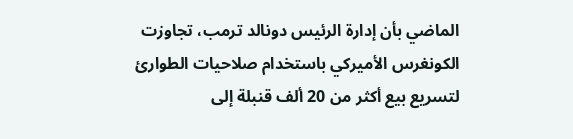الماضي بأن إدارة الرئيس ‌دونالد ترمب، تجاوزت الكونغرس الأميركي باستخدام صلاحيات الطوارئ لتسريع بيع أكثر من 20 ألف قنبلة إلى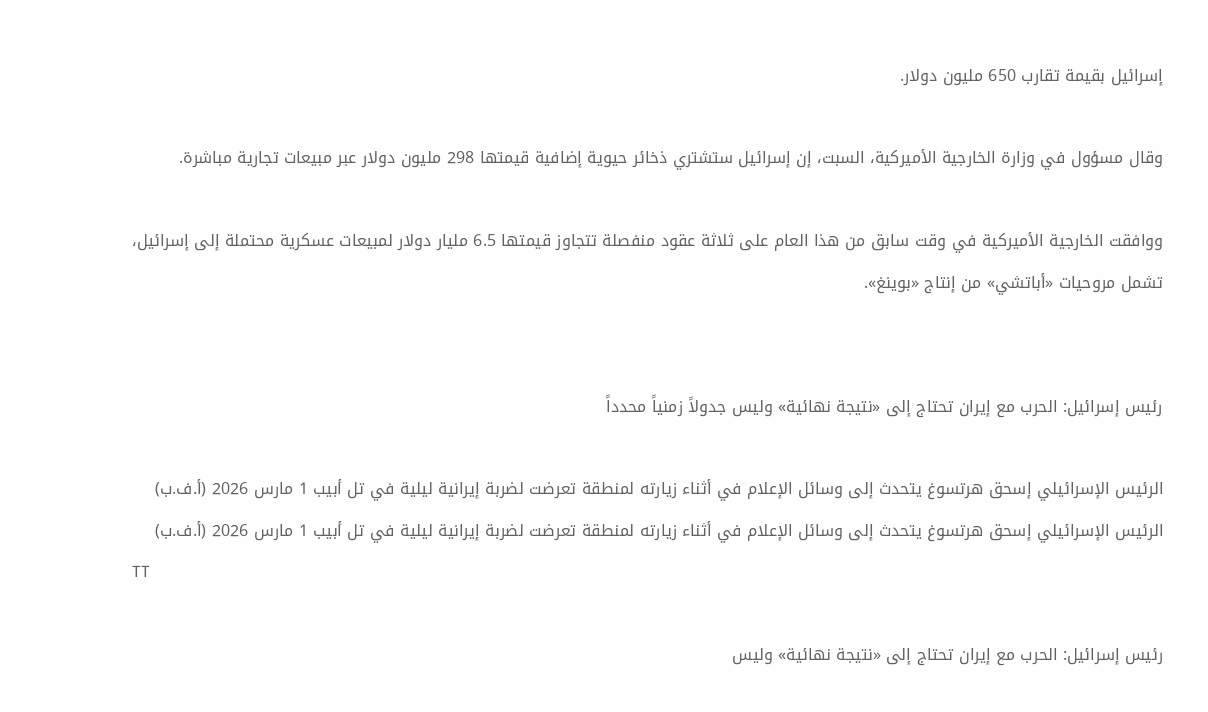إسرائيل بقيمة تقارب 650 مليون دولار.

وقال مسؤول في وزارة الخارجية الأميركية، السبت، إن إسرائيل ستشتري ذخائر حيوية إضافية قيمتها 298 مليون دولار عبر مبيعات تجارية مباشرة.

ووافقت الخارجية الأميركية في وقت سابق من هذا العام على ثلاثة عقود منفصلة تتجاوز قيمتها 6.5 مليار دولار لمبيعات عسكرية محتملة إلى إسرائيل، تشمل مروحيات «أباتشي» من إنتاج «بوينغ».


رئيس إسرائيل: الحرب مع إيران تحتاج إلى «نتيجة نهائية» وليس جدولاً زمنياً محدداً

الرئيس الإسرائيلي إسحق هرتسوغ يتحدث إلى وسائل الإعلام في أثناء زيارته لمنطقة تعرضت لضربة إيرانية ليلية في تل أبيب 1 مارس 2026 (أ.ف.ب)
الرئيس الإسرائيلي إسحق هرتسوغ يتحدث إلى وسائل الإعلام في أثناء زيارته لمنطقة تعرضت لضربة إيرانية ليلية في تل أبيب 1 مارس 2026 (أ.ف.ب)
TT

رئيس إسرائيل: الحرب مع إيران تحتاج إلى «نتيجة نهائية» وليس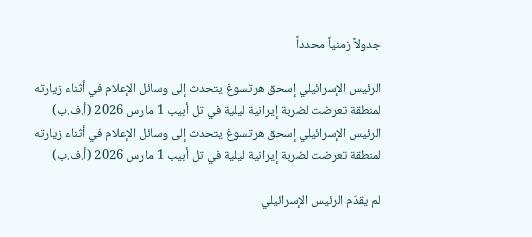جدولاً زمنياً محدداً

الرئيس الإسرائيلي إسحق هرتسوغ يتحدث إلى وسائل الإعلام في أثناء زيارته لمنطقة تعرضت لضربة إيرانية ليلية في تل أبيب 1 مارس 2026 (أ.ف.ب)
الرئيس الإسرائيلي إسحق هرتسوغ يتحدث إلى وسائل الإعلام في أثناء زيارته لمنطقة تعرضت لضربة إيرانية ليلية في تل أبيب 1 مارس 2026 (أ.ف.ب)

لم يقدّم الرئيس الإسرائيلي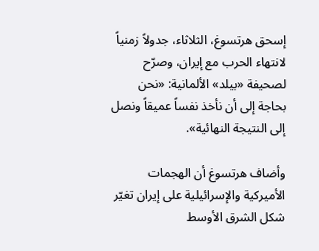إسحق هرتسوغ، الثلاثاء، جدولاً زمنياً لانتهاء الحرب مع إيران، وصرّح لصحيفة «بيلد» الألمانية: «نحن بحاجة إلى أن نأخذ نفساً عميقاً ونصل إلى النتيجة النهائية».

وأضاف هرتسوغ أن الهجمات الأميركية والإسرائيلية على إيران تغيّر شكل الشرق الأوسط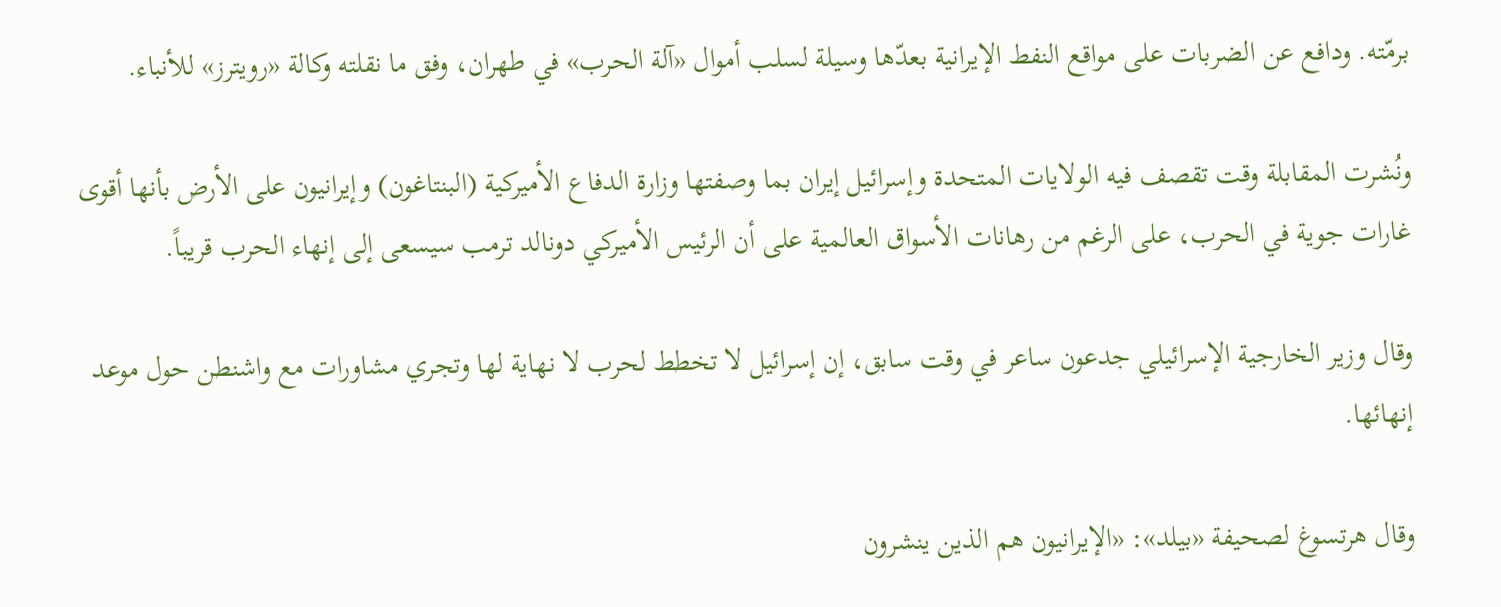برمّته. ودافع عن الضربات على مواقع النفط الإيرانية بعدّها وسيلة لسلب أموال «آلة الحرب» في طهران، وفق ما نقلته وكالة «رويترز» للأنباء.

ونُشرت المقابلة وقت تقصف فيه الولايات المتحدة وإسرائيل إيران بما وصفتها وزارة الدفاع الأميركية (البنتاغون) وإيرانيون على الأرض بأنها أقوى غارات جوية في الحرب، على الرغم من رهانات الأسواق العالمية على أن الرئيس الأميركي دونالد ترمب سيسعى إلى إنهاء الحرب قريباً.

وقال وزير الخارجية الإسرائيلي جدعون ساعر في وقت سابق، إن إسرائيل لا تخطط لحرب لا نهاية لها وتجري مشاورات مع واشنطن حول موعد إنهائها.

وقال هرتسوغ لصحيفة «بيلد»: «الإيرانيون هم الذين ينشرون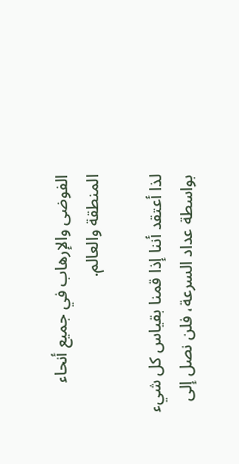الفوضى والإرهاب في جميع أنحاء المنطقة والعالم.

لذا أعتقد أننا إذا قمنا بقياس كل شيء بواسطة عداد السرعة، فلن نصل إلى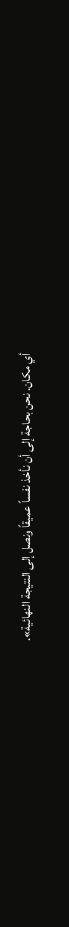أي مكان. نحن بحاجة إلى أن نأخذ نفساً عميقاً ونصل إلى النتيجة النهائية».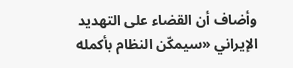وأضاف أن القضاء على التهديد الإيراني «سيمكّن النظام بأكمله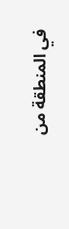في المنطقة من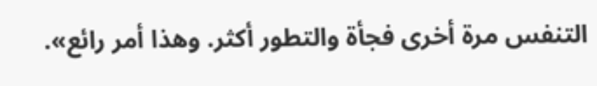التنفس مرة أخرى فجأة والتطور أكثر. وهذا أمر رائع».